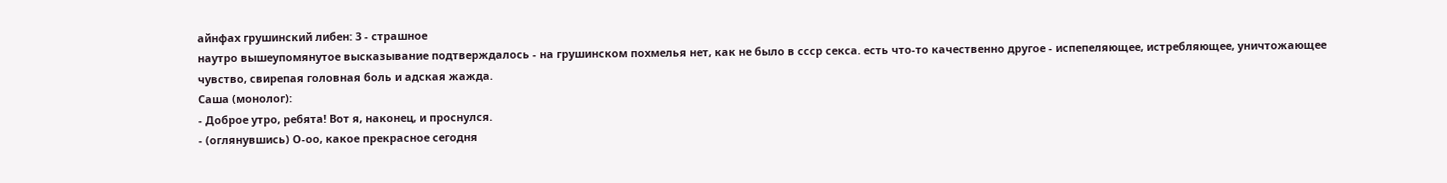айнфах грушинский либен: 3 - страшное
наутро вышеупомянутое высказывание подтверждалось - на грушинском похмелья нет, как не было в ссср секса. есть что-то качественно другое - испепеляющее, истребляющее, уничтожающее чувство, свирепая головная боль и адская жажда.
Саша (монолог):
- Доброе утро, ребята! Вот я, наконец, и проснулся.
- (оглянувшись) О-оо, какое прекрасное сегодня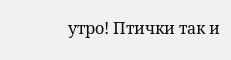утро! Птички так и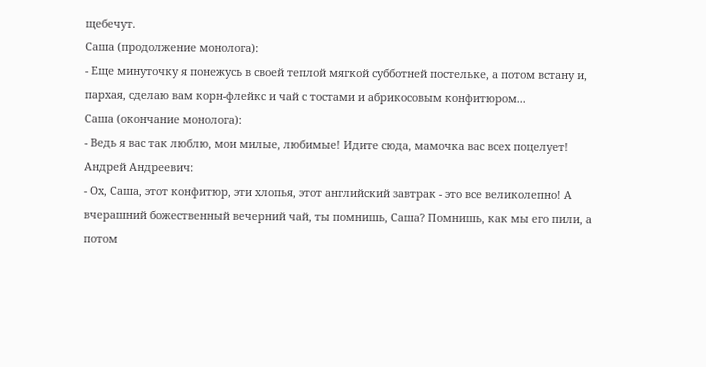щебечут.
Саша (продолжение монолога):
- Еще минуточку я понежусь в своей теплой мягкой субботней постельке, а потом встану и, пархая, сделаю вам корн-флейкс и чай с тостами и абрикосовым конфитюром...
Саша (окончание монолога):
- Ведь я вас так люблю, мои милые, любимые! Идите сюда, мамочка вас всех поцелует!
Андрей Андреевич:
- Ох, Саша, этот конфитюр, эти хлопья, этот английский завтрак - это все великолепно! А вчерашний божественный вечерний чай, ты помнишь, Саша? Помнишь, как мы его пили, а потом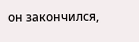он закончился,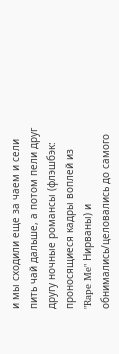и мы сходили еще за чаем и сели пить чай дальше, а потом пели друг другу ночные романсы (флэшбэк: проносящиеся кадры воплей из "Rape Me" Нирваны) и обнимались/целовались до самого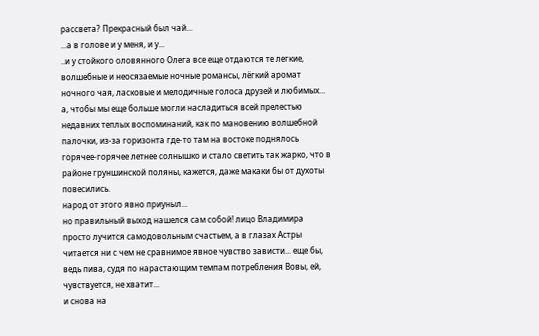рассвета? Прекрасный был чай...
...а в голове и у меня, и у...
..и у стойкого оловянного Олега все еще отдаются те легкие, волшебные и неосязаемые ночные романсы, лёгкий аромат ночного чая, ласковые и мелодичные голоса друзей и любимых...
а, чтобы мы еще больше могли насладиться всей прелестью недавних теплых воспоминаний, как по мановению волшебной палочки, из-за горизонта где-то там на востоке поднялось горячее-горячее летнее солнышко и стало светить так жарко, что в районе груншинской поляны, кажется, даже макаки бы от духоты повесились.
народ от этого явно приуныл...
но правильный выход нашелся сам собой! лицо Владимира просто лучится самодовольным счастьем, а в глазах Астры читается ни с чем не сравнимое явное чувство зависти... еще бы, ведь пива, судя по нарастающим темпам потребления Вовы, ей, чувствуется, не хватит...
и снова на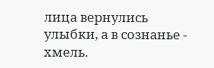лица вернулись улыбки, а в сознанье - хмель.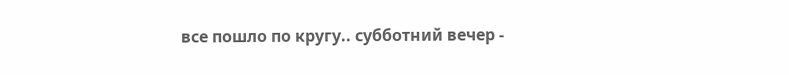все пошло по кругу.. субботний вечер -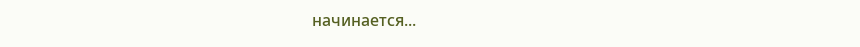начинается...